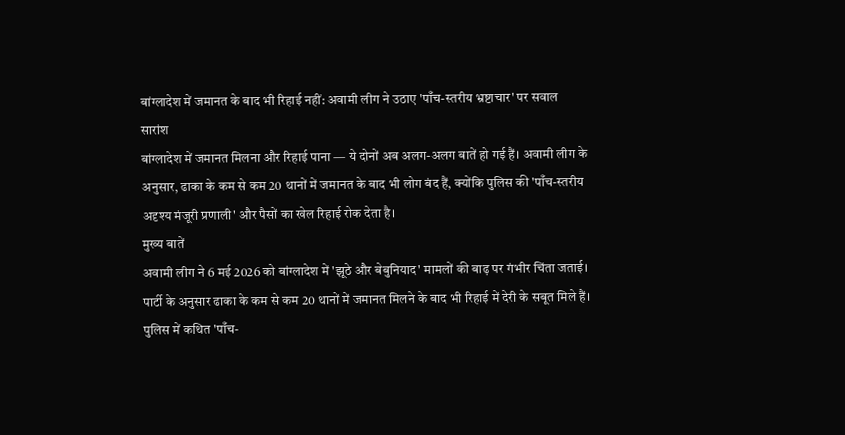बांग्लादेश में जमानत के बाद भी रिहाई नहीं: अवामी लीग ने उठाए 'पाँच-स्तरीय भ्रष्टाचार' पर सवाल
सारांश
बांग्लादेश में जमानत मिलना और रिहाई पाना — ये दोनों अब अलग-अलग बातें हो गई हैं। अवामी लीग के अनुसार, ढाका के कम से कम 20 थानों में जमानत के बाद भी लोग बंद हैं, क्योंकि पुलिस की 'पाँच-स्तरीय अदृश्य मंजूरी प्रणाली' और पैसों का खेल रिहाई रोक देता है।
मुख्य बातें
अवामी लीग ने 6 मई 2026 को बांग्लादेश में 'झूठे और बेबुनियाद' मामलों की बाढ़ पर गंभीर चिंता जताई।
पार्टी के अनुसार ढाका के कम से कम 20 थानों में जमानत मिलने के बाद भी रिहाई में देरी के सबूत मिले हैं।
पुलिस में कथित 'पाँच-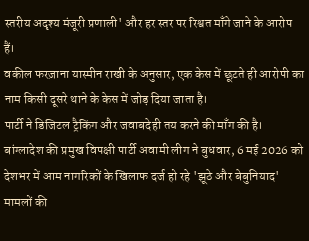स्तरीय अदृश्य मंजूरी प्रणाली' और हर स्तर पर रिश्वत माँगे जाने के आरोप हैं।
वकील फरज़ाना यास्मीन राखी के अनुसार, एक केस में छूटते ही आरोपी का नाम किसी दूसरे थाने के केस में जोड़ दिया जाता है।
पार्टी ने डिजिटल ट्रैकिंग और जवाबदेही तय करने की माँग की है।
बांग्लादेश की प्रमुख विपक्षी पार्टी अवामी लीग ने बुधवार, 6 मई 2026 को देशभर में आम नागरिकों के खिलाफ दर्ज हो रहे 'झूठे और बेबुनियाद' मामलों की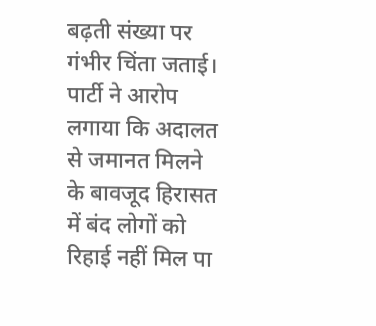बढ़ती संख्या पर गंभीर चिंता जताई। पार्टी ने आरोप लगाया कि अदालत से जमानत मिलने के बावजूद हिरासत में बंद लोगों को रिहाई नहीं मिल पा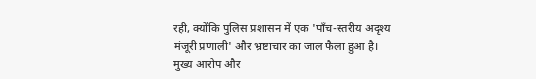रही, क्योंकि पुलिस प्रशासन में एक 'पाँच-स्तरीय अदृश्य मंजूरी प्रणाली' और भ्रष्टाचार का जाल फैला हुआ है।
मुख्य आरोप और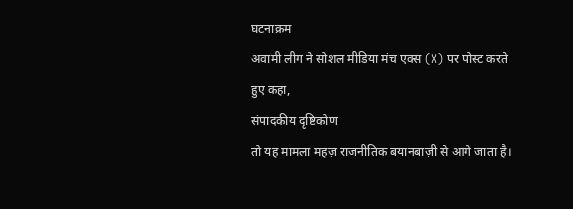घटनाक्रम
अवामी लीग ने सोशल मीडिया मंच एक्स (X) पर पोस्ट करते हुए कहा,
संपादकीय दृष्टिकोण
तो यह मामला महज़ राजनीतिक बयानबाज़ी से आगे जाता है।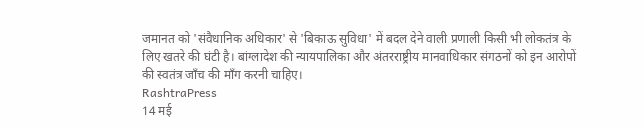जमानत को 'संवैधानिक अधिकार' से 'बिकाऊ सुविधा' में बदल देने वाली प्रणाली किसी भी लोकतंत्र के लिए खतरे की घंटी है। बांग्लादेश की न्यायपालिका और अंतरराष्ट्रीय मानवाधिकार संगठनों को इन आरोपों की स्वतंत्र जाँच की माँग करनी चाहिए।
RashtraPress
14 मई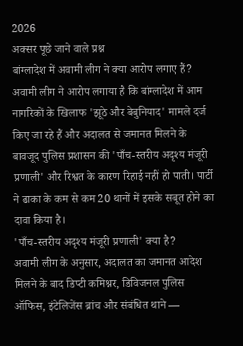2026
अक्सर पूछे जाने वाले प्रश्न
बांग्लादेश में अवामी लीग ने क्या आरोप लगाए हैं?
अवामी लीग ने आरोप लगाया है कि बांग्लादेश में आम नागरिकों के खिलाफ 'झूठे और बेबुनियाद' मामले दर्ज किए जा रहे हैं और अदालत से जमानत मिलने के बावजूद पुलिस प्रशासन की 'पाँच-स्तरीय अदृश्य मंजूरी प्रणाली' और रिश्वत के कारण रिहाई नहीं हो पाती। पार्टी ने ढाका के कम से कम 20 थानों में इसके सबूत होने का दावा किया है।
'पाँच-स्तरीय अदृश्य मंजूरी प्रणाली' क्या है?
अवामी लीग के अनुसार, अदालत का जमानत आदेश मिलने के बाद डिप्टी कमिश्नर, डिविजनल पुलिस ऑफिस, इंटेलिजेंस ब्रांच और संबंधित थाने —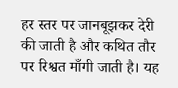हर स्तर पर जानबूझकर देरी की जाती है और कथित तौर पर रिश्वत माँगी जाती है। यह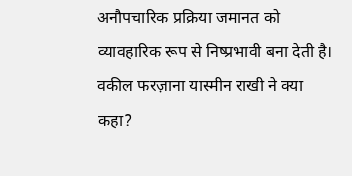अनौपचारिक प्रक्रिया जमानत को व्यावहारिक रूप से निष्प्रभावी बना देती है।
वकील फरज़ाना यास्मीन राखी ने क्या कहा?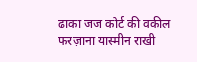ढाका जज कोर्ट की वकील फरज़ाना यास्मीन राखी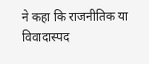ने कहा कि राजनीतिक या विवादास्पद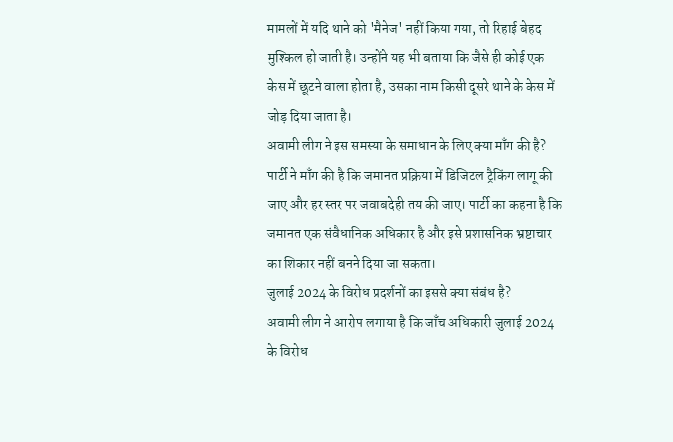मामलों में यदि थाने को 'मैनेज' नहीं किया गया, तो रिहाई बेहद मुश्किल हो जाती है। उन्होंने यह भी बताया कि जैसे ही कोई एक केस में छूटने वाला होता है, उसका नाम किसी दूसरे थाने के केस में जोड़ दिया जाता है।
अवामी लीग ने इस समस्या के समाधान के लिए क्या माँग की है?
पार्टी ने माँग की है कि जमानत प्रक्रिया में डिजिटल ट्रैकिंग लागू की जाए और हर स्तर पर जवाबदेही तय की जाए। पार्टी का कहना है कि जमानत एक संवैधानिक अधिकार है और इसे प्रशासनिक भ्रष्टाचार का शिकार नहीं बनने दिया जा सकता।
जुलाई 2024 के विरोध प्रदर्शनों का इससे क्या संबंध है?
अवामी लीग ने आरोप लगाया है कि जाँच अधिकारी जुलाई 2024 के विरोध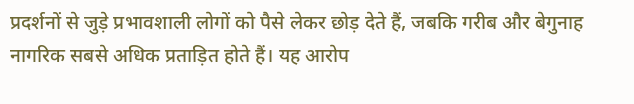प्रदर्शनों से जुड़े प्रभावशाली लोगों को पैसे लेकर छोड़ देते हैं, जबकि गरीब और बेगुनाह नागरिक सबसे अधिक प्रताड़ित होते हैं। यह आरोप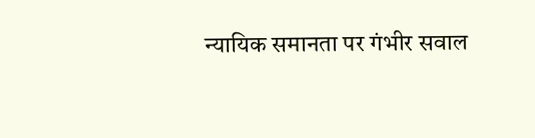न्यायिक समानता पर गंभीर सवाल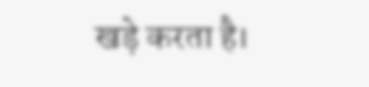खड़े करता है।